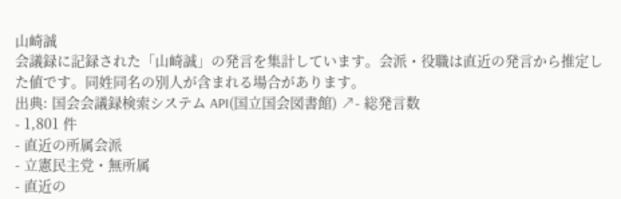山崎誠
会議録に記録された「山崎誠」の発言を集計しています。会派・役職は直近の発言から推定した値です。同姓同名の別人が含まれる場合があります。
出典: 国会会議録検索システム API(国立国会図書館) ↗- 総発言数
- 1,801 件
- 直近の所属会派
- 立憲民主党・無所属
- 直近の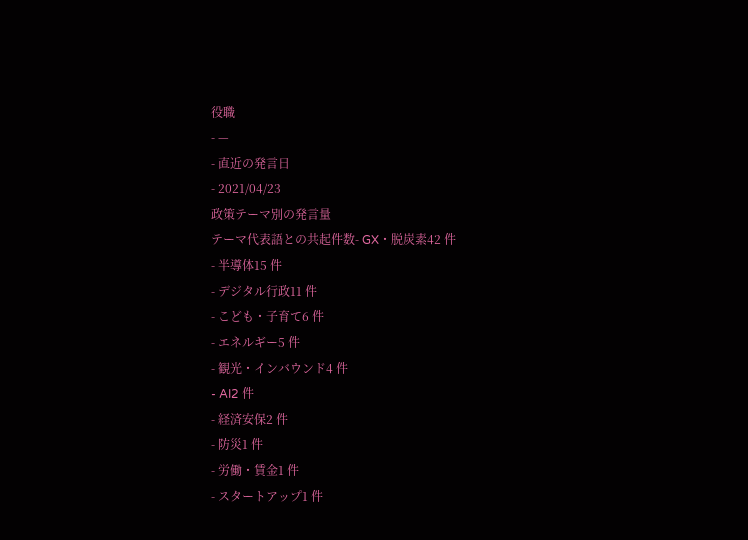役職
- —
- 直近の発言日
- 2021/04/23
政策テーマ別の発言量
テーマ代表語との共起件数- GX・脱炭素42 件
- 半導体15 件
- デジタル行政11 件
- こども・子育て6 件
- エネルギー5 件
- 観光・インバウンド4 件
- AI2 件
- 経済安保2 件
- 防災1 件
- 労働・賃金1 件
- スタートアップ1 件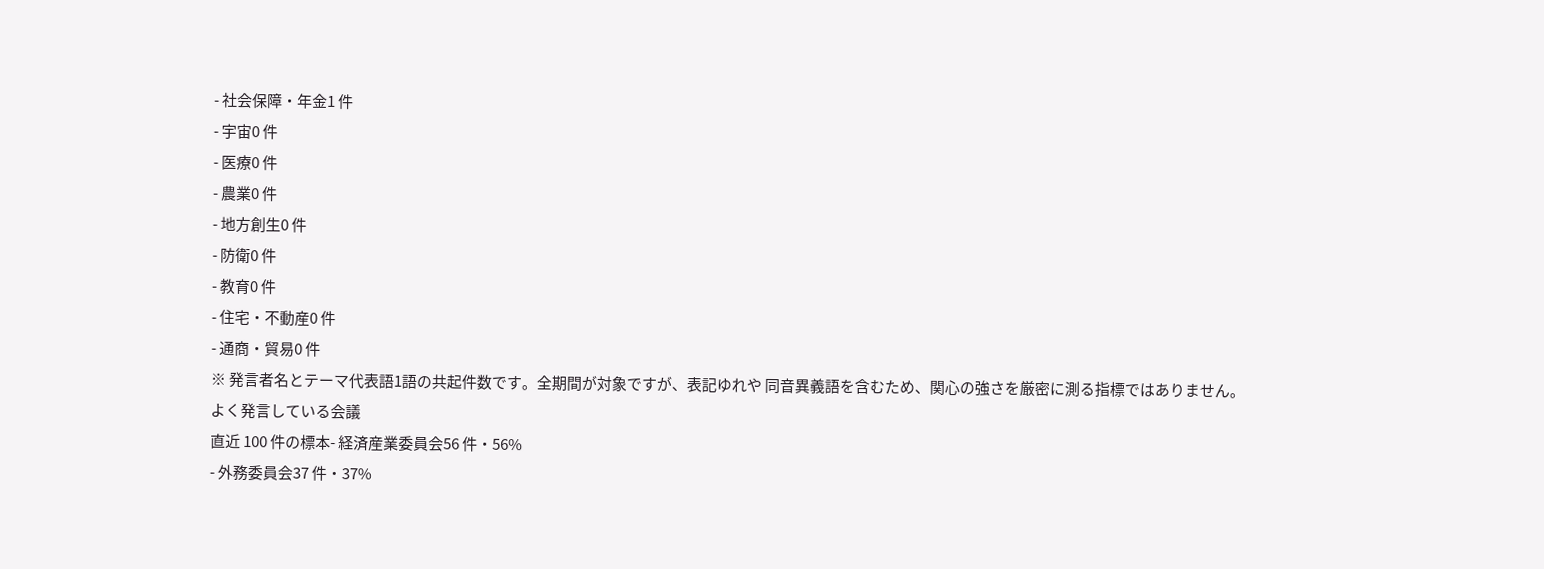- 社会保障・年金1 件
- 宇宙0 件
- 医療0 件
- 農業0 件
- 地方創生0 件
- 防衛0 件
- 教育0 件
- 住宅・不動産0 件
- 通商・貿易0 件
※ 発言者名とテーマ代表語1語の共起件数です。全期間が対象ですが、表記ゆれや 同音異義語を含むため、関心の強さを厳密に測る指標ではありません。
よく発言している会議
直近 100 件の標本- 経済産業委員会56 件・56%
- 外務委員会37 件・37%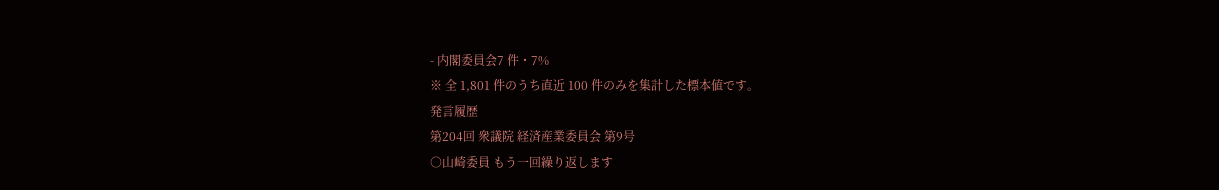- 内閣委員会7 件・7%
※ 全 1,801 件のうち直近 100 件のみを集計した標本値です。
発言履歴
第204回 衆議院 経済産業委員会 第9号
○山崎委員 もう一回繰り返します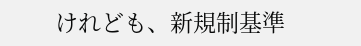けれども、新規制基準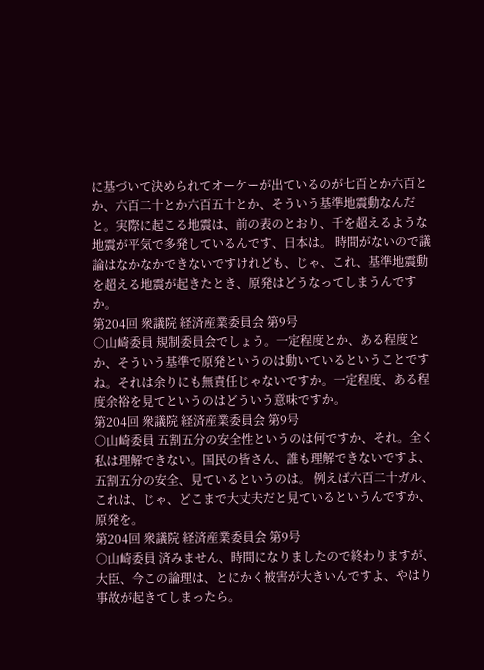に基づいて決められてオーケーが出ているのが七百とか六百とか、六百二十とか六百五十とか、そういう基準地震動なんだと。実際に起こる地震は、前の表のとおり、千を超えるような地震が平気で多発しているんです、日本は。 時間がないので議論はなかなかできないですけれども、じゃ、これ、基準地震動を超える地震が起きたとき、原発はどうなってしまうんですか。
第204回 衆議院 経済産業委員会 第9号
○山崎委員 規制委員会でしょう。一定程度とか、ある程度とか、そういう基準で原発というのは動いているということですね。それは余りにも無責任じゃないですか。一定程度、ある程度余裕を見てというのはどういう意味ですか。
第204回 衆議院 経済産業委員会 第9号
○山崎委員 五割五分の安全性というのは何ですか、それ。全く私は理解できない。国民の皆さん、誰も理解できないですよ、五割五分の安全、見ているというのは。 例えば六百二十ガル、これは、じゃ、どこまで大丈夫だと見ているというんですか、原発を。
第204回 衆議院 経済産業委員会 第9号
○山崎委員 済みません、時間になりましたので終わりますが、大臣、今この論理は、とにかく被害が大きいんですよ、やはり事故が起きてしまったら。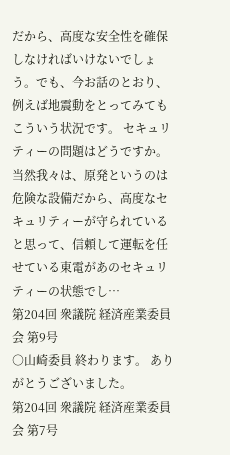だから、高度な安全性を確保しなければいけないでしょう。でも、今お話のとおり、例えば地震動をとってみてもこういう状況です。 セキュリティーの問題はどうですか。当然我々は、原発というのは危険な設備だから、高度なセキュリティーが守られていると思って、信頼して運転を任せている東電があのセキュリティーの状態でし…
第204回 衆議院 経済産業委員会 第9号
○山崎委員 終わります。 ありがとうございました。
第204回 衆議院 経済産業委員会 第7号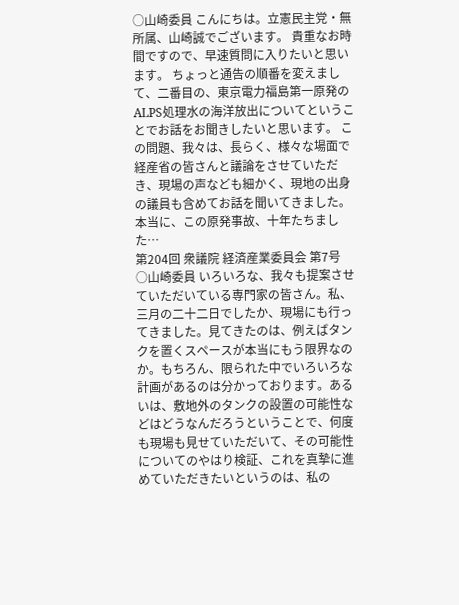○山崎委員 こんにちは。立憲民主党・無所属、山崎誠でございます。 貴重なお時間ですので、早速質問に入りたいと思います。 ちょっと通告の順番を変えまして、二番目の、東京電力福島第一原発のALPS処理水の海洋放出についてということでお話をお聞きしたいと思います。 この問題、我々は、長らく、様々な場面で経産省の皆さんと議論をさせていただき、現場の声なども細かく、現地の出身の議員も含めてお話を聞いてきました。本当に、この原発事故、十年たちました…
第204回 衆議院 経済産業委員会 第7号
○山崎委員 いろいろな、我々も提案させていただいている専門家の皆さん。私、三月の二十二日でしたか、現場にも行ってきました。見てきたのは、例えばタンクを置くスペースが本当にもう限界なのか。もちろん、限られた中でいろいろな計画があるのは分かっております。あるいは、敷地外のタンクの設置の可能性などはどうなんだろうということで、何度も現場も見せていただいて、その可能性についてのやはり検証、これを真摯に進めていただきたいというのは、私の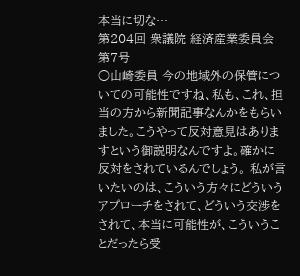本当に切な…
第204回 衆議院 経済産業委員会 第7号
○山崎委員 今の地域外の保管についての可能性ですね、私も、これ、担当の方から新聞記事なんかをもらいました。こうやって反対意見はありますという御説明なんですよ。確かに反対をされているんでしょう。 私が言いたいのは、こういう方々にどういうアプローチをされて、どういう交渉をされて、本当に可能性が、こういうことだったら受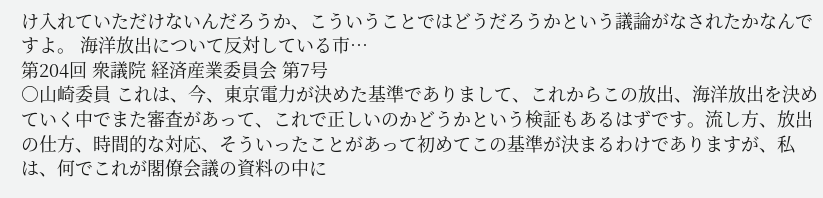け入れていただけないんだろうか、こういうことではどうだろうかという議論がなされたかなんですよ。 海洋放出について反対している市…
第204回 衆議院 経済産業委員会 第7号
○山崎委員 これは、今、東京電力が決めた基準でありまして、これからこの放出、海洋放出を決めていく中でまた審査があって、これで正しいのかどうかという検証もあるはずです。流し方、放出の仕方、時間的な対応、そういったことがあって初めてこの基準が決まるわけでありますが、私は、何でこれが閣僚会議の資料の中に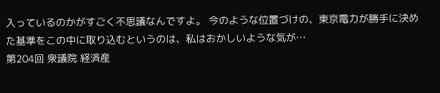入っているのかがすごく不思議なんですよ。 今のような位置づけの、東京電力が勝手に決めた基準をこの中に取り込むというのは、私はおかしいような気が…
第204回 衆議院 経済産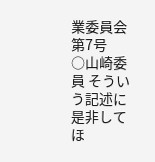業委員会 第7号
○山崎委員 そういう記述に是非してほ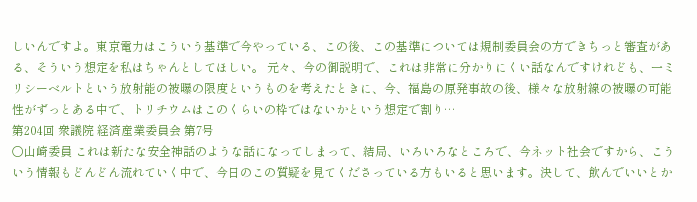しいんですよ。東京電力はこういう基準で今やっている、この後、この基準については規制委員会の方できちっと審査がある、そういう想定を私はちゃんとしてほしい。 元々、今の御説明で、これは非常に分かりにくい話なんですけれども、一ミリシーベルトという放射能の被曝の限度というものを考えたときに、今、福島の原発事故の後、様々な放射線の被曝の可能性がずっとある中で、トリチウムはこのくらいの枠ではないかという想定で割り…
第204回 衆議院 経済産業委員会 第7号
○山崎委員 これは新たな安全神話のような話になってしまって、結局、いろいろなところで、今ネット社会ですから、こういう情報もどんどん流れていく中で、今日のこの質疑を見てくださっている方もいると思います。決して、飲んでいいとか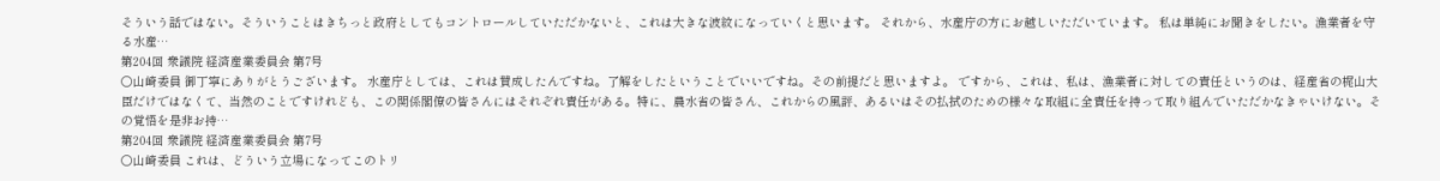そういう話ではない。そういうことはきちっと政府としてもコントロールしていただかないと、これは大きな波紋になっていくと思います。 それから、水産庁の方にお越しいただいています。 私は単純にお聞きをしたい。漁業者を守る水産…
第204回 衆議院 経済産業委員会 第7号
○山崎委員 御丁寧にありがとうございます。 水産庁としては、これは賛成したんですね。了解をしたということでいいですね。その前提だと思いますよ。 ですから、これは、私は、漁業者に対しての責任というのは、経産省の梶山大臣だけではなくて、当然のことですけれども、この関係閣僚の皆さんにはそれぞれ責任がある。特に、農水省の皆さん、これからの風評、あるいはその払拭のための様々な取組に全責任を持って取り組んでいただかなきゃいけない。その覚悟を是非お持…
第204回 衆議院 経済産業委員会 第7号
○山崎委員 これは、どういう立場になってこのトリ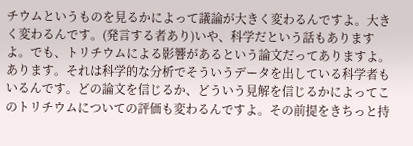チウムというものを見るかによって議論が大きく変わるんですよ。大きく変わるんです。(発言する者あり)いや、科学だという話もありますよ。でも、トリチウムによる影響があるという論文だってありますよ。あります。それは科学的な分析でそういうデータを出している科学者もいるんです。どの論文を信じるか、どういう見解を信じるかによってこのトリチウムについての評価も変わるんですよ。その前提をきちっと持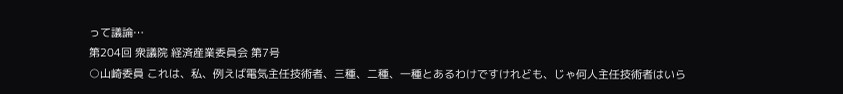って議論…
第204回 衆議院 経済産業委員会 第7号
○山崎委員 これは、私、例えば電気主任技術者、三種、二種、一種とあるわけですけれども、じゃ何人主任技術者はいら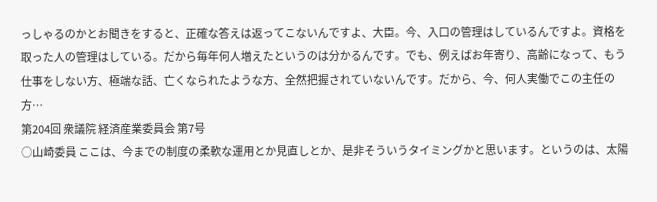っしゃるのかとお聞きをすると、正確な答えは返ってこないんですよ、大臣。今、入口の管理はしているんですよ。資格を取った人の管理はしている。だから毎年何人増えたというのは分かるんです。でも、例えばお年寄り、高齢になって、もう仕事をしない方、極端な話、亡くなられたような方、全然把握されていないんです。だから、今、何人実働でこの主任の方…
第204回 衆議院 経済産業委員会 第7号
○山崎委員 ここは、今までの制度の柔軟な運用とか見直しとか、是非そういうタイミングかと思います。というのは、太陽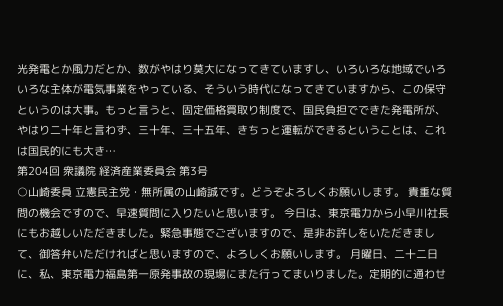光発電とか風力だとか、数がやはり莫大になってきていますし、いろいろな地域でいろいろな主体が電気事業をやっている、そういう時代になってきていますから、この保守というのは大事。もっと言うと、固定価格買取り制度で、国民負担でできた発電所が、やはり二十年と言わず、三十年、三十五年、きちっと運転ができるということは、これは国民的にも大き…
第204回 衆議院 経済産業委員会 第3号
○山崎委員 立憲民主党・無所属の山崎誠です。どうぞよろしくお願いします。 貴重な質問の機会ですので、早速質問に入りたいと思います。 今日は、東京電力から小早川社長にもお越しいただきました。緊急事態でございますので、是非お許しをいただきまして、御答弁いただければと思いますので、よろしくお願いします。 月曜日、二十二日に、私、東京電力福島第一原発事故の現場にまた行ってまいりました。定期的に通わせ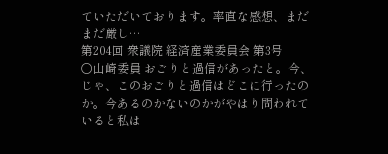ていただいております。率直な感想、まだまだ厳し…
第204回 衆議院 経済産業委員会 第3号
○山崎委員 おごりと過信があったと。今、じゃ、このおごりと過信はどこに行ったのか。今あるのかないのかがやはり問われていると私は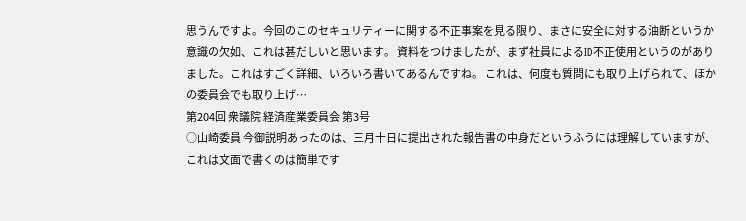思うんですよ。今回のこのセキュリティーに関する不正事案を見る限り、まさに安全に対する油断というか意識の欠如、これは甚だしいと思います。 資料をつけましたが、まず社員によるID不正使用というのがありました。これはすごく詳細、いろいろ書いてあるんですね。 これは、何度も質問にも取り上げられて、ほかの委員会でも取り上げ…
第204回 衆議院 経済産業委員会 第3号
○山崎委員 今御説明あったのは、三月十日に提出された報告書の中身だというふうには理解していますが、これは文面で書くのは簡単です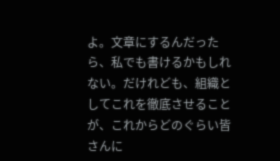よ。文章にするんだったら、私でも書けるかもしれない。だけれども、組織としてこれを徹底させることが、これからどのぐらい皆さんに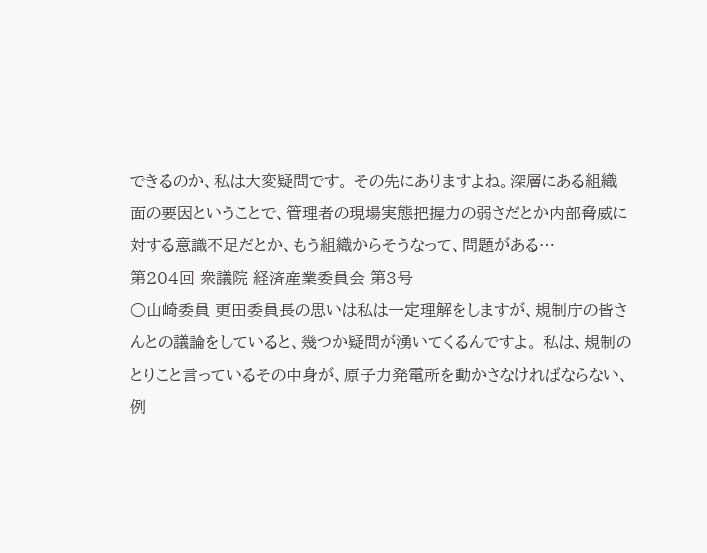できるのか、私は大変疑問です。 その先にありますよね。深層にある組織面の要因ということで、管理者の現場実態把握力の弱さだとか内部脅威に対する意識不足だとか、もう組織からそうなって、問題がある…
第204回 衆議院 経済産業委員会 第3号
○山崎委員 更田委員長の思いは私は一定理解をしますが、規制庁の皆さんとの議論をしていると、幾つか疑問が湧いてくるんですよ。 私は、規制のとりこと言っているその中身が、原子力発電所を動かさなければならない、例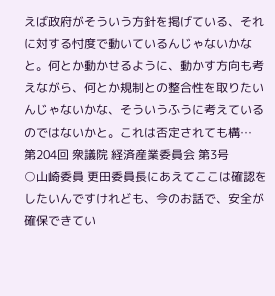えば政府がそういう方針を掲げている、それに対する忖度で動いているんじゃないかなと。何とか動かせるように、動かす方向も考えながら、何とか規制との整合性を取りたいんじゃないかな、そういうふうに考えているのではないかと。これは否定されても構…
第204回 衆議院 経済産業委員会 第3号
○山崎委員 更田委員長にあえてここは確認をしたいんですけれども、今のお話で、安全が確保できてい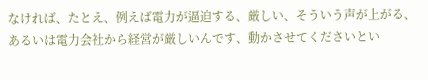なければ、たとえ、例えば電力が逼迫する、厳しい、そういう声が上がる、あるいは電力会社から経営が厳しいんです、動かさせてくださいとい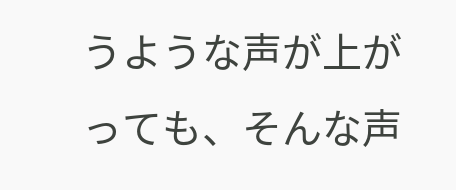うような声が上がっても、そんな声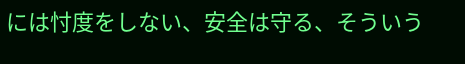には忖度をしない、安全は守る、そういう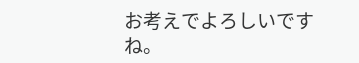お考えでよろしいですね。